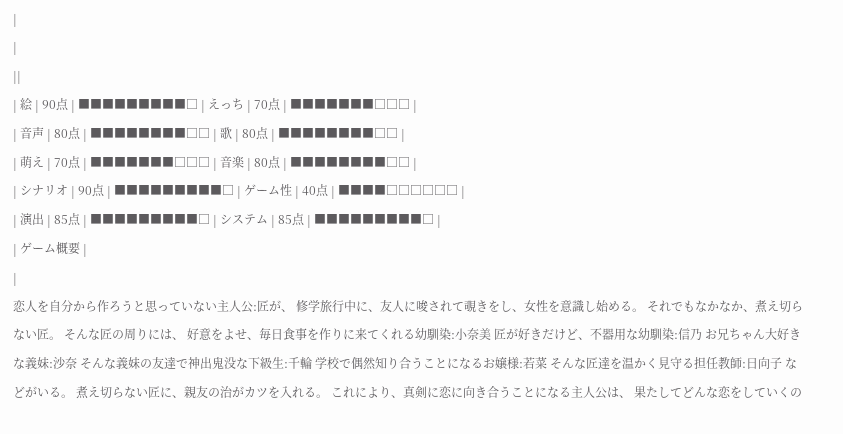|
|
||
| 絵 | 90点 | ■■■■■■■■■□ | えっち | 70点 | ■■■■■■■□□□ |
| 音声 | 80点 | ■■■■■■■■□□ | 歌 | 80点 | ■■■■■■■■□□ |
| 萌え | 70点 | ■■■■■■■□□□ | 音楽 | 80点 | ■■■■■■■■□□ |
| シナリオ | 90点 | ■■■■■■■■■□ | ゲーム性 | 40点 | ■■■■□□□□□□ |
| 演出 | 85点 | ■■■■■■■■■□ | システム | 85点 | ■■■■■■■■■□ |
| ゲーム概要 |
|
恋人を自分から作ろうと思っていない主人公:匠が、 修学旅行中に、友人に唆されて覗きをし、女性を意識し始める。 それでもなかなか、煮え切らない匠。 そんな匠の周りには、 好意をよせ、毎日食事を作りに来てくれる幼馴染:小奈美 匠が好きだけど、不器用な幼馴染:信乃 お兄ちゃん大好きな義妹:沙奈 そんな義妹の友達で神出鬼没な下級生:千輪 学校で偶然知り合うことになるお嬢様:若菜 そんな匠達を温かく見守る担任教師:日向子 などがいる。 煮え切らない匠に、親友の治がカツを入れる。 これにより、真剣に恋に向き合うことになる主人公は、 果たしてどんな恋をしていくの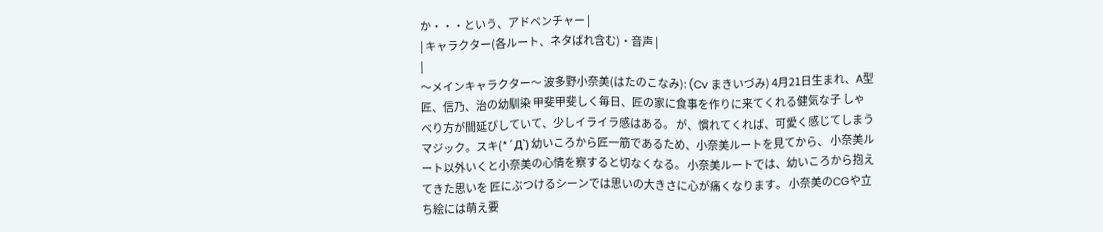か・・・という、アドベンチャー |
| キャラクター(各ルート、ネタばれ含む)・音声 |
|
〜メインキャラクター〜 波多野小奈美(はたのこなみ): (Cv まきいづみ) 4月21日生まれ、A型 匠、信乃、治の幼馴染 甲斐甲斐しく毎日、匠の家に食事を作りに来てくれる健気な子 しゃべり方が間延びしていて、少しイライラ感はある。 が、慣れてくれば、可愛く感じてしまうマジック。スキ(*´Д`) 幼いころから匠一筋であるため、小奈美ルートを見てから、 小奈美ルート以外いくと小奈美の心情を察すると切なくなる。 小奈美ルートでは、幼いころから抱えてきた思いを 匠にぶつけるシーンでは思いの大きさに心が痛くなります。 小奈美のCGや立ち絵には萌え要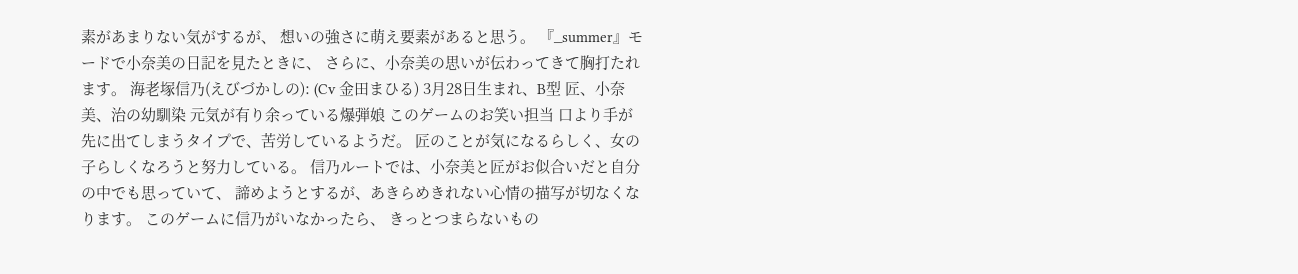素があまりない気がするが、 想いの強さに萌え要素があると思う。 『_summer』モードで小奈美の日記を見たときに、 さらに、小奈美の思いが伝わってきて胸打たれます。 海老塚信乃(えびづかしの): (Cv 金田まひる) 3月28日生まれ、B型 匠、小奈美、治の幼馴染 元気が有り余っている爆弾娘 このゲームのお笑い担当 口より手が先に出てしまうタイプで、苦労しているようだ。 匠のことが気になるらしく、女の子らしくなろうと努力している。 信乃ルートでは、小奈美と匠がお似合いだと自分の中でも思っていて、 諦めようとするが、あきらめきれない心情の描写が切なくなります。 このゲームに信乃がいなかったら、 きっとつまらないもの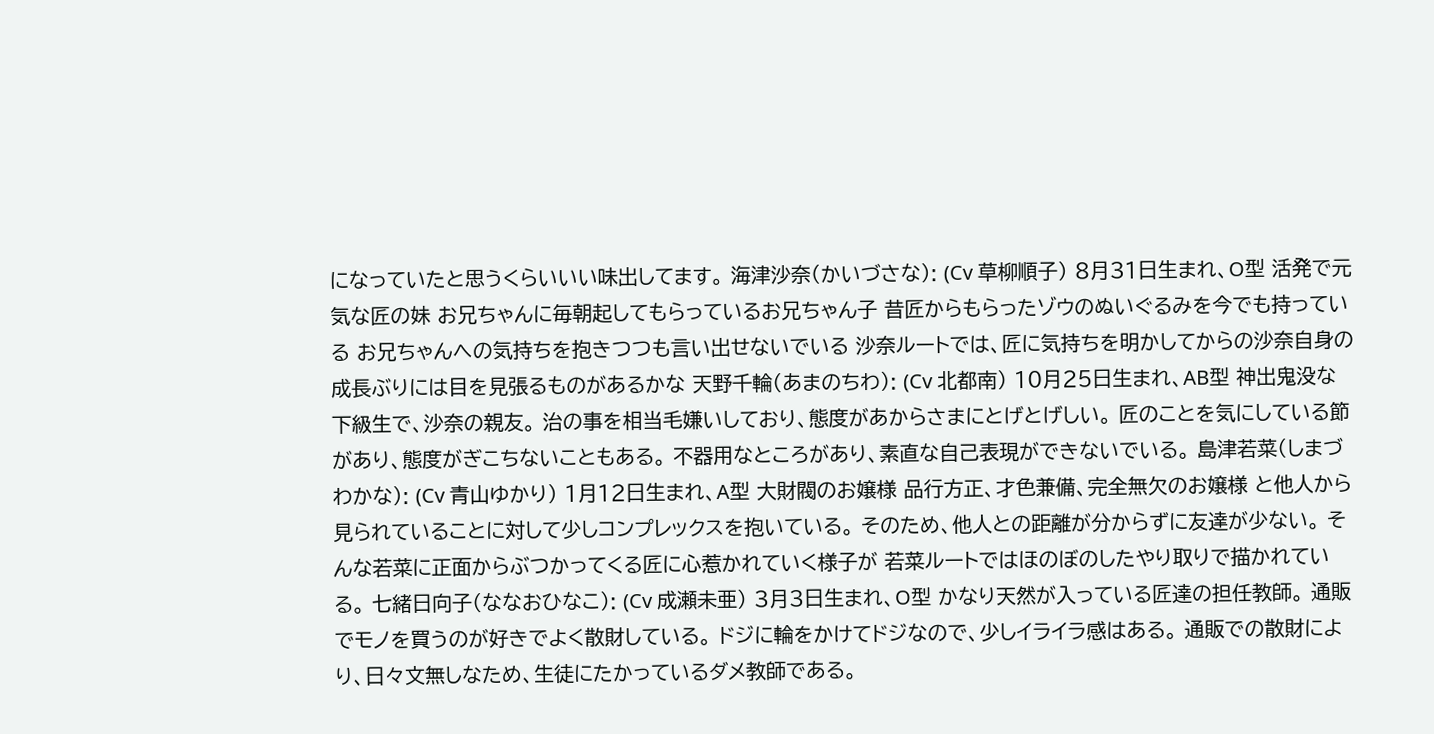になっていたと思うくらいいい味出してます。 海津沙奈(かいづさな): (Cv 草柳順子) 8月31日生まれ、O型 活発で元気な匠の妹 お兄ちゃんに毎朝起してもらっているお兄ちゃん子 昔匠からもらったゾウのぬいぐるみを今でも持っている お兄ちゃんへの気持ちを抱きつつも言い出せないでいる 沙奈ルートでは、匠に気持ちを明かしてからの沙奈自身の 成長ぶりには目を見張るものがあるかな 天野千輪(あまのちわ): (Cv 北都南) 10月25日生まれ、AB型 神出鬼没な下級生で、沙奈の親友。 治の事を相当毛嫌いしており、態度があからさまにとげとげしい。 匠のことを気にしている節があり、態度がぎこちないこともある。 不器用なところがあり、素直な自己表現ができないでいる。 島津若菜(しまづわかな): (Cv 青山ゆかり) 1月12日生まれ、A型 大財閥のお嬢様 品行方正、才色兼備、完全無欠のお嬢様 と他人から見られていることに対して少しコンプレックスを抱いている。 そのため、他人との距離が分からずに友達が少ない。 そんな若菜に正面からぶつかってくる匠に心惹かれていく様子が 若菜ルートではほのぼのしたやり取りで描かれている。 七緒日向子(ななおひなこ): (Cv 成瀬未亜) 3月3日生まれ、O型 かなり天然が入っている匠達の担任教師。 通販でモノを買うのが好きでよく散財している。 ドジに輪をかけてドジなので、少しイライラ感はある。 通販での散財により、日々文無しなため、生徒にたかっているダメ教師である。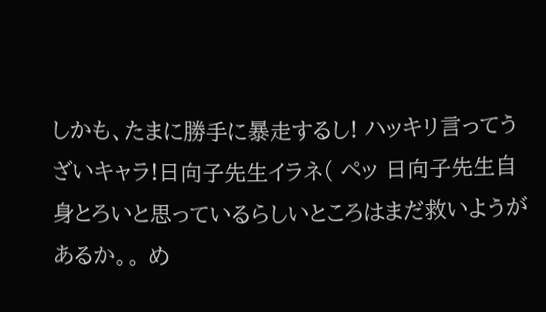しかも、たまに勝手に暴走するし! ハッキリ言ってうざいキャラ!日向子先生イラネ( ペッ 日向子先生自身とろいと思っているらしいところはまだ救いようがあるか。。 め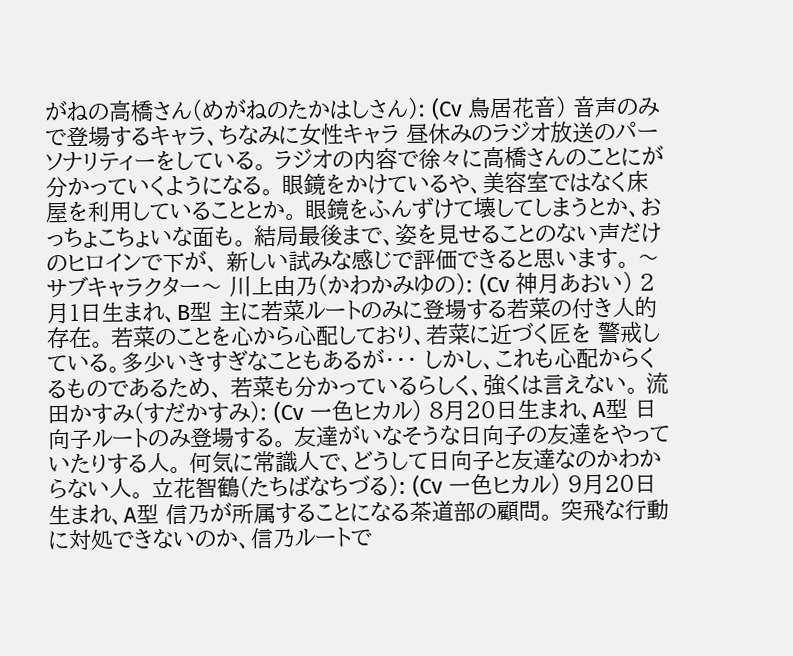がねの高橋さん(めがねのたかはしさん): (Cv 鳥居花音) 音声のみで登場するキャラ、ちなみに女性キャラ 昼休みのラジオ放送のパーソナリティーをしている。 ラジオの内容で徐々に高橋さんのことにが分かっていくようになる。 眼鏡をかけているや、美容室ではなく床屋を利用していることとか。 眼鏡をふんずけて壊してしまうとか、おっちょこちょいな面も。 結局最後まで、姿を見せることのない声だけのヒロインで下が、 新しい試みな感じで評価できると思います。 〜サブキャラクター〜 川上由乃(かわかみゆの): (Cv 神月あおい) 2月1日生まれ、B型 主に若菜ルートのみに登場する若菜の付き人的存在。 若菜のことを心から心配しており、若菜に近づく匠を 警戒している。多少いきすぎなこともあるが・・・ しかし、これも心配からくるものであるため、 若菜も分かっているらしく、強くは言えない。 流田かすみ(すだかすみ): (Cv 一色ヒカル) 8月20日生まれ、A型 日向子ルートのみ登場する。 友達がいなそうな日向子の友達をやっていたりする人。 何気に常識人で、どうして日向子と友達なのかわからない人。 立花智鶴(たちばなちづる): (Cv 一色ヒカル) 9月20日生まれ、A型 信乃が所属することになる茶道部の顧問。 突飛な行動に対処できないのか、信乃ルートで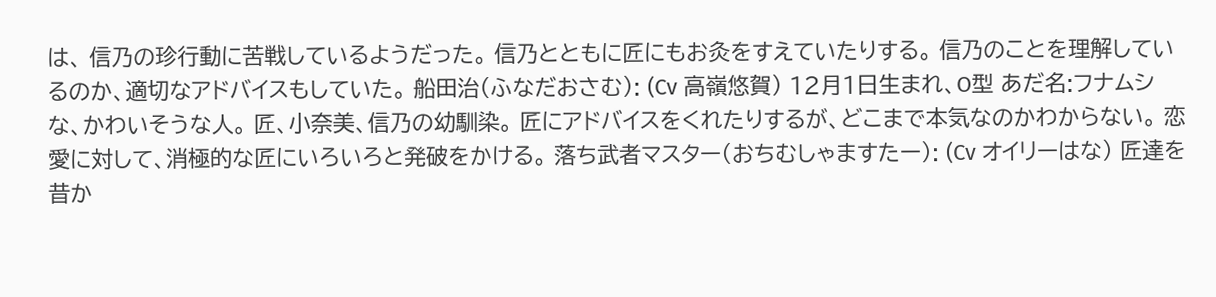は、 信乃の珍行動に苦戦しているようだった。 信乃とともに匠にもお灸をすえていたりする。 信乃のことを理解しているのか、適切なアドバイスもしていた。 船田治(ふなだおさむ): (Cv 高嶺悠賀) 12月1日生まれ、O型 あだ名:フナムシな、かわいそうな人。 匠、小奈美、信乃の幼馴染。 匠にアドバイスをくれたりするが、どこまで本気なのかわからない。 恋愛に対して、消極的な匠にいろいろと発破をかける。 落ち武者マスター(おちむしゃますたー): (Cv オイリーはな) 匠達を昔か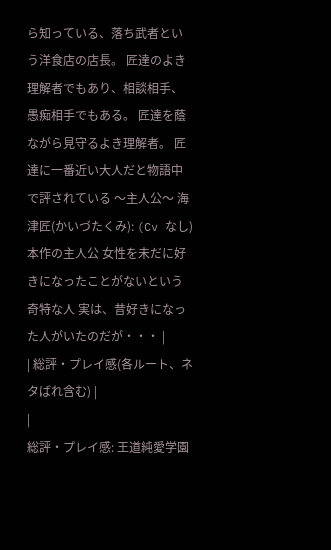ら知っている、落ち武者という洋食店の店長。 匠達のよき理解者でもあり、相談相手、愚痴相手でもある。 匠達を蔭ながら見守るよき理解者。 匠達に一番近い大人だと物語中で評されている 〜主人公〜 海津匠(かいづたくみ): (Cv なし) 本作の主人公 女性を未だに好きになったことがないという奇特な人 実は、昔好きになった人がいたのだが・・・ |
| 総評・プレイ感(各ルート、ネタばれ含む) |
|
総評・プレイ感: 王道純愛学園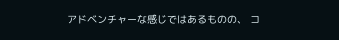アドベンチャーな感じではあるものの、 コ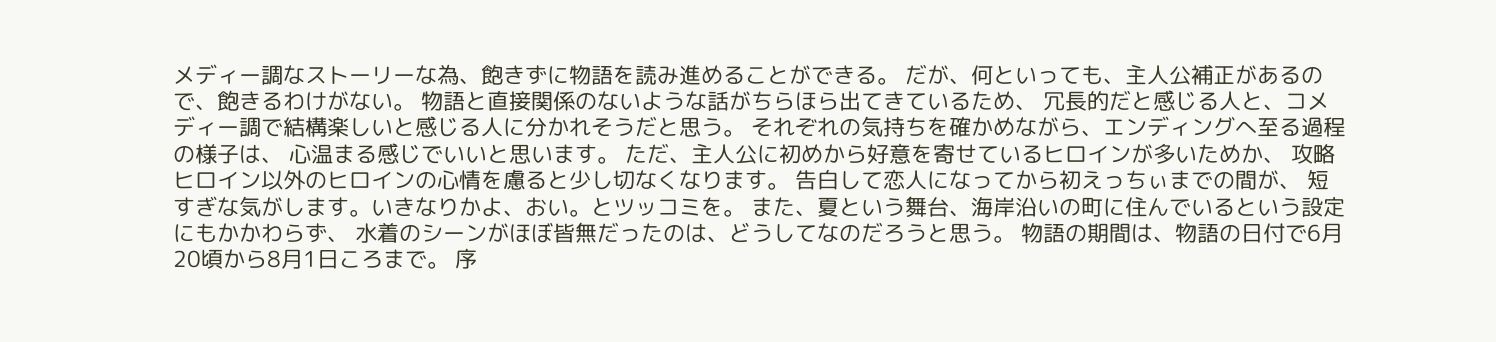メディー調なストーリーな為、飽きずに物語を読み進めることができる。 だが、何といっても、主人公補正があるので、飽きるわけがない。 物語と直接関係のないような話がちらほら出てきているため、 冗長的だと感じる人と、コメディー調で結構楽しいと感じる人に分かれそうだと思う。 それぞれの気持ちを確かめながら、エンディングへ至る過程の様子は、 心温まる感じでいいと思います。 ただ、主人公に初めから好意を寄せているヒロインが多いためか、 攻略ヒロイン以外のヒロインの心情を慮ると少し切なくなります。 告白して恋人になってから初えっちぃまでの間が、 短すぎな気がします。いきなりかよ、おい。とツッコミを。 また、夏という舞台、海岸沿いの町に住んでいるという設定にもかかわらず、 水着のシーンがほぼ皆無だったのは、どうしてなのだろうと思う。 物語の期間は、物語の日付で6月20頃から8月1日ころまで。 序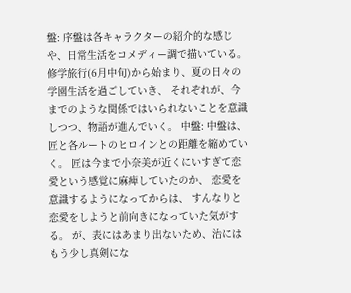盤: 序盤は各キャラクターの紹介的な感じや、日常生活をコメディー調で描いている。 修学旅行(6月中旬)から始まり、夏の日々の学園生活を過ごしていき、 それぞれが、今までのような関係ではいられないことを意識しつつ、物語が進んでいく。 中盤: 中盤は、匠と各ルートのヒロインとの距離を縮めていく。 匠は今まで小奈美が近くにいすぎて恋愛という感覚に麻痺していたのか、 恋愛を意識するようになってからは、 すんなりと恋愛をしようと前向きになっていた気がする。 が、表にはあまり出ないため、治にはもう少し真剣にな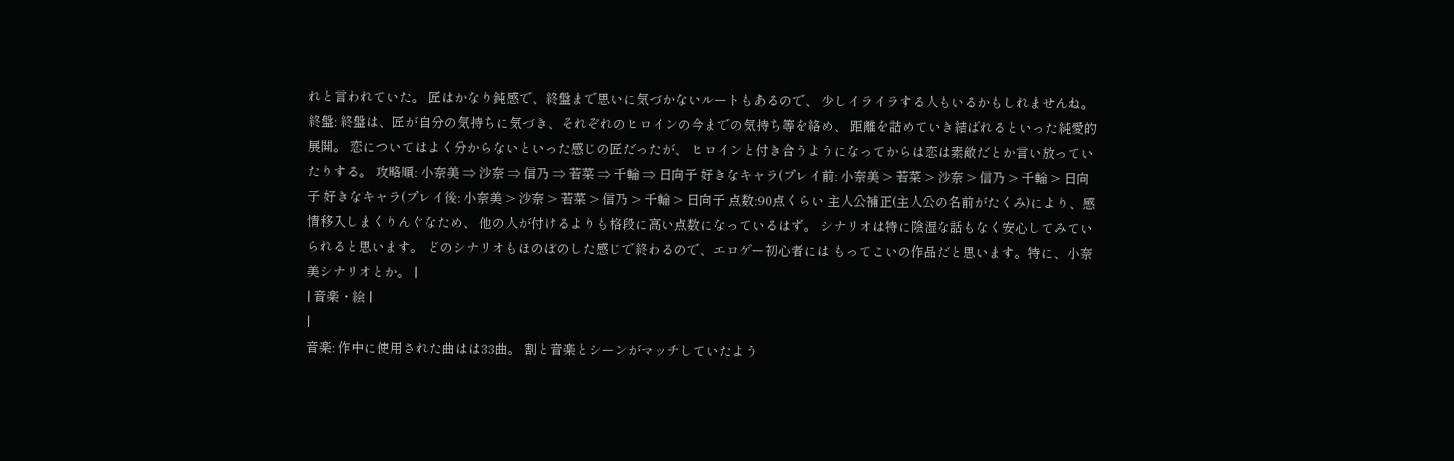れと言われていた。 匠はかなり鈍感で、終盤まで思いに気づかないルートもあるので、 少しイライラする人もいるかもしれませんね。 終盤: 終盤は、匠が自分の気持ちに気づき、それぞれのヒロインの今までの気持ち等を絡め、 距離を詰めていき結ばれるといった純愛的展開。 恋についてはよく分からないといった感じの匠だったが、 ヒロインと付き合うようになってからは恋は素敵だとか言い放っていたりする。 攻略順: 小奈美 ⇒ 沙奈 ⇒ 信乃 ⇒ 若菜 ⇒ 千輪 ⇒ 日向子 好きなキャラ(プレイ前: 小奈美 > 若菜 > 沙奈 > 信乃 > 千輪 > 日向子 好きなキャラ(プレイ後: 小奈美 > 沙奈 > 若菜 > 信乃 > 千輪 > 日向子 点数:90点くらい 主人公補正(主人公の名前がたくみ)により、感情移入しまくりんぐなため、 他の人が付けるよりも格段に高い点数になっているはず。 シナリオは特に陰湿な話もなく安心してみていられると思います。 どのシナリオもほのぼのした感じで終わるので、エロゲー初心者には もってこいの作品だと思います。特に、小奈美シナリオとか。 |
| 音楽・絵 |
|
音楽: 作中に使用された曲はは33曲。 割と音楽とシーンがマッチしていたよう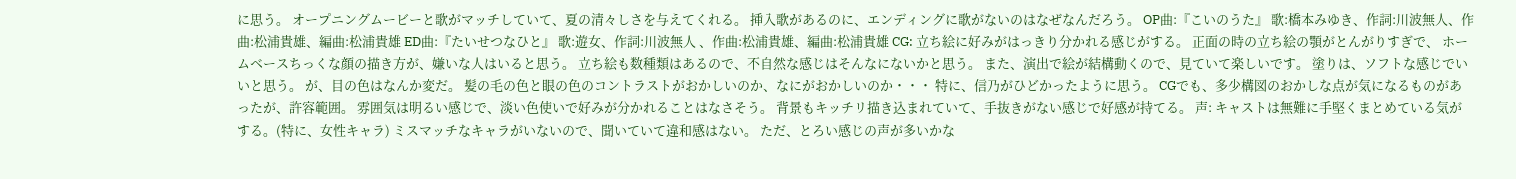に思う。 オープニングムービーと歌がマッチしていて、夏の清々しさを与えてくれる。 挿入歌があるのに、エンディングに歌がないのはなぜなんだろう。 OP曲:『こいのうた』 歌:橋本みゆき、作詞:川波無人、作曲:松浦貴雄、編曲:松浦貴雄 ED曲:『たいせつなひと』 歌:遊女、作詞:川波無人 、作曲:松浦貴雄、編曲:松浦貴雄 CG: 立ち絵に好みがはっきり分かれる感じがする。 正面の時の立ち絵の顎がとんがりすぎで、 ホームベースちっくな顔の描き方が、嫌いな人はいると思う。 立ち絵も数種類はあるので、不自然な感じはそんなにないかと思う。 また、演出で絵が結構動くので、見ていて楽しいです。 塗りは、ソフトな感じでいいと思う。 が、目の色はなんか変だ。 髪の毛の色と眼の色のコントラストがおかしいのか、なにがおかしいのか・・・ 特に、信乃がひどかったように思う。 CGでも、多少構図のおかしな点が気になるものがあったが、許容範囲。 雰囲気は明るい感じで、淡い色使いで好みが分かれることはなさそう。 背景もキッチリ描き込まれていて、手抜きがない感じで好感が持てる。 声: キャストは無難に手堅くまとめている気がする。(特に、女性キャラ) ミスマッチなキャラがいないので、聞いていて違和感はない。 ただ、とろい感じの声が多いかな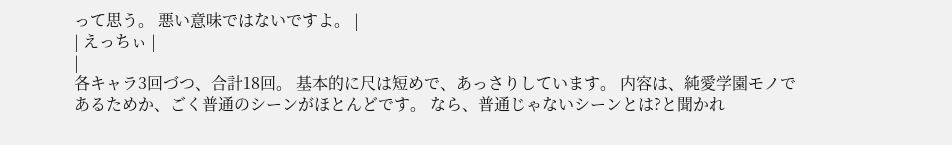って思う。 悪い意味ではないですよ。 |
| えっちぃ |
|
各キャラ3回づつ、合計18回。 基本的に尺は短めで、あっさりしています。 内容は、純愛学園モノであるためか、ごく普通のシーンがほとんどです。 なら、普通じゃないシーンとは?と聞かれ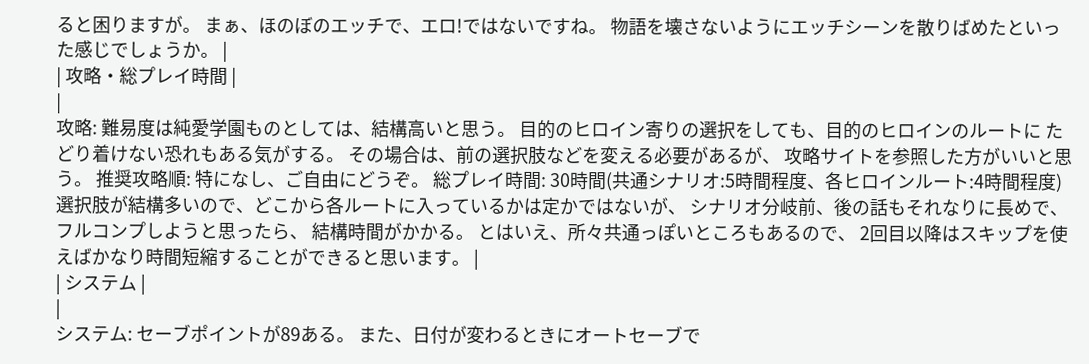ると困りますが。 まぁ、ほのぼのエッチで、エロ!ではないですね。 物語を壊さないようにエッチシーンを散りばめたといった感じでしょうか。 |
| 攻略・総プレイ時間 |
|
攻略: 難易度は純愛学園ものとしては、結構高いと思う。 目的のヒロイン寄りの選択をしても、目的のヒロインのルートに たどり着けない恐れもある気がする。 その場合は、前の選択肢などを変える必要があるが、 攻略サイトを参照した方がいいと思う。 推奨攻略順: 特になし、ご自由にどうぞ。 総プレイ時間: 30時間(共通シナリオ:5時間程度、各ヒロインルート:4時間程度) 選択肢が結構多いので、どこから各ルートに入っているかは定かではないが、 シナリオ分岐前、後の話もそれなりに長めで、フルコンプしようと思ったら、 結構時間がかかる。 とはいえ、所々共通っぽいところもあるので、 2回目以降はスキップを使えばかなり時間短縮することができると思います。 |
| システム |
|
システム: セーブポイントが89ある。 また、日付が変わるときにオートセーブで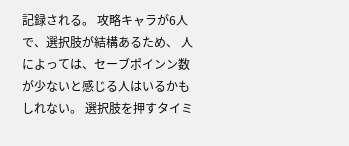記録される。 攻略キャラが6人で、選択肢が結構あるため、 人によっては、セーブポインン数が少ないと感じる人はいるかもしれない。 選択肢を押すタイミ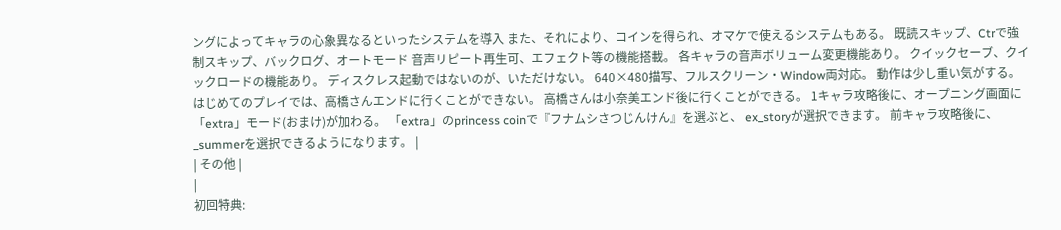ングによってキャラの心象異なるといったシステムを導入 また、それにより、コインを得られ、オマケで使えるシステムもある。 既読スキップ、Ctrで強制スキップ、バックログ、オートモード 音声リピート再生可、エフェクト等の機能搭載。 各キャラの音声ボリューム変更機能あり。 クイックセーブ、クイックロードの機能あり。 ディスクレス起動ではないのが、いただけない。 640×480描写、フルスクリーン・Window両対応。 動作は少し重い気がする。 はじめてのプレイでは、高橋さんエンドに行くことができない。 高橋さんは小奈美エンド後に行くことができる。 1キャラ攻略後に、オープニング画面に「extra」モード(おまけ)が加わる。 「extra」のprincess coinで『フナムシさつじんけん』を選ぶと、 ex_storyが選択できます。 前キャラ攻略後に、_summerを選択できるようになります。 |
| その他 |
|
初回特典: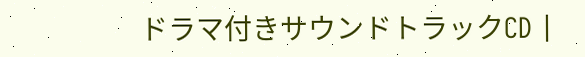ドラマ付きサウンドトラックCD |